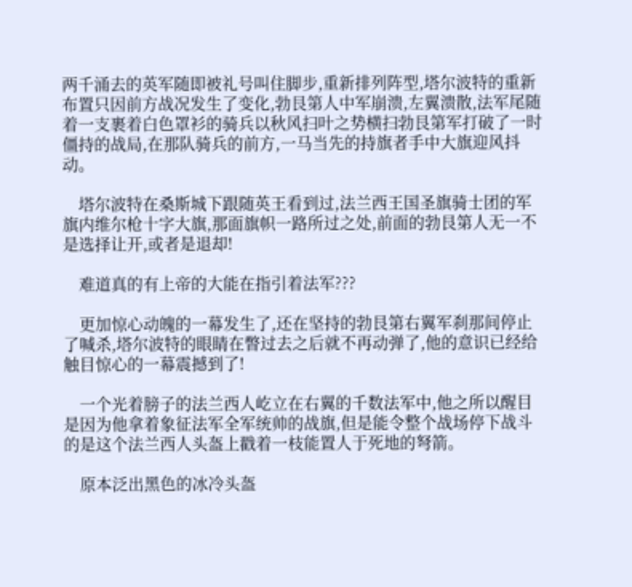两千涌去的英军随即被礼号叫住脚步,重新排列阵型,塔尔波特的重新布置只因前方战况发生了变化,勃艮第人中军崩溃,左翼溃散,法军尾随着一支裹着白色罩衫的骑兵以秋风扫叶之势横扫勃艮第军打破了一时僵持的战局,在那队骑兵的前方,一马当先的持旗者手中大旗迎风抖动。

    塔尔波特在桑斯城下跟随英王看到过,法兰西王国圣旗骑士团的军旗内维尔枪十字大旗,那面旗帜一路所过之处,前面的勃艮第人无一不是选择让开,或者是退却!

    难道真的有上帝的大能在指引着法军???

    更加惊心动魄的一幕发生了,还在坚持的勃艮第右翼军刹那间停止了喊杀,塔尔波特的眼睛在瞥过去之后就不再动弹了,他的意识已经给触目惊心的一幕震撼到了!

    一个光着膀子的法兰西人屹立在右翼的千数法军中,他之所以醒目是因为他拿着象征法军全军统帅的战旗,但是能令整个战场停下战斗的是这个法兰西人头盔上戳着一枝能置人于死地的弩箭。

    原本泛出黑色的冰冷头盔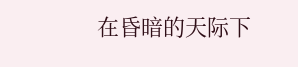在昏暗的天际下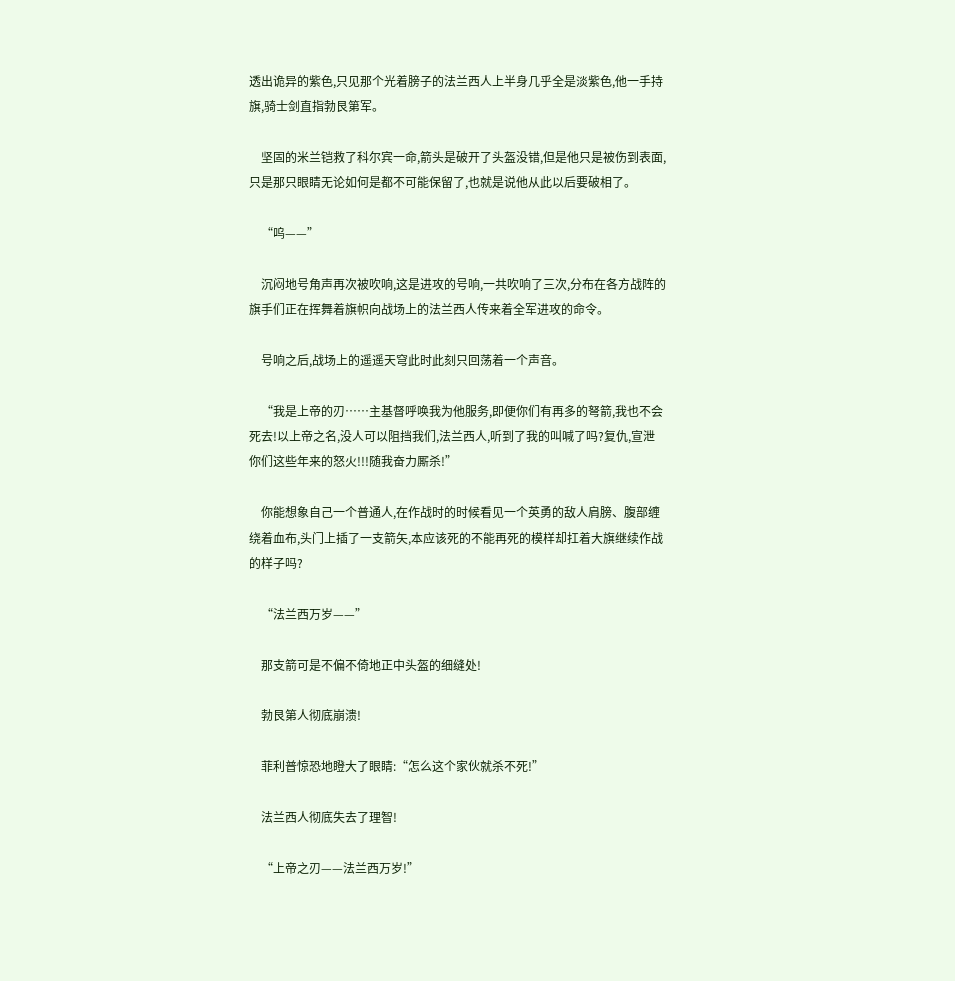透出诡异的紫色,只见那个光着膀子的法兰西人上半身几乎全是淡紫色,他一手持旗,骑士剑直指勃艮第军。

    坚固的米兰铠救了科尔宾一命,箭头是破开了头盔没错,但是他只是被伤到表面,只是那只眼睛无论如何是都不可能保留了,也就是说他从此以后要破相了。

    “呜——”

    沉闷地号角声再次被吹响,这是进攻的号响,一共吹响了三次,分布在各方战阵的旗手们正在挥舞着旗帜向战场上的法兰西人传来着全军进攻的命令。

    号响之后,战场上的遥遥天穹此时此刻只回荡着一个声音。

    “我是上帝的刃……主基督呼唤我为他服务,即便你们有再多的弩箭,我也不会死去!以上帝之名,没人可以阻挡我们,法兰西人,听到了我的叫喊了吗?复仇,宣泄你们这些年来的怒火!!!随我奋力厮杀!”

    你能想象自己一个普通人,在作战时的时候看见一个英勇的敌人肩膀、腹部缠绕着血布,头门上插了一支箭矢,本应该死的不能再死的模样却扛着大旗继续作战的样子吗?

    “法兰西万岁——”

    那支箭可是不偏不倚地正中头盔的细缝处!

    勃艮第人彻底崩溃!

    菲利普惊恐地瞪大了眼睛:“怎么这个家伙就杀不死!”

    法兰西人彻底失去了理智!

    “上帝之刃——法兰西万岁!”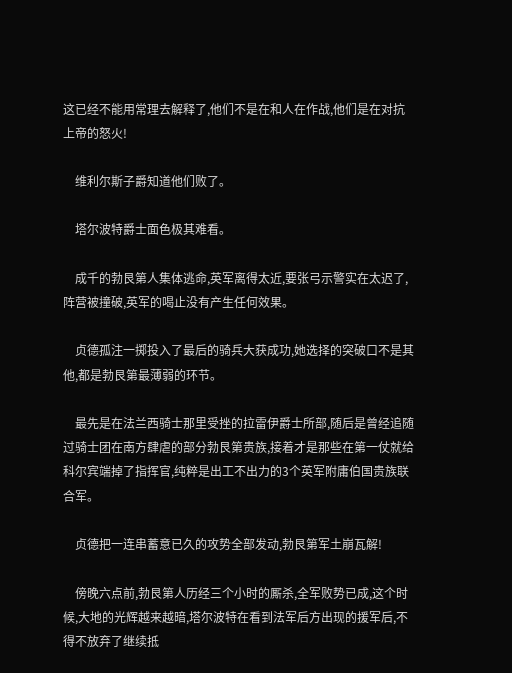这已经不能用常理去解释了,他们不是在和人在作战,他们是在对抗上帝的怒火!

    维利尔斯子爵知道他们败了。

    塔尔波特爵士面色极其难看。

    成千的勃艮第人集体逃命,英军离得太近,要张弓示警实在太迟了,阵营被撞破,英军的喝止没有产生任何效果。

    贞德孤注一掷投入了最后的骑兵大获成功,她选择的突破口不是其他,都是勃艮第最薄弱的环节。

    最先是在法兰西骑士那里受挫的拉雷伊爵士所部,随后是曾经追随过骑士团在南方肆虐的部分勃艮第贵族,接着才是那些在第一仗就给科尔宾端掉了指挥官,纯粹是出工不出力的3个英军附庸伯国贵族联合军。

    贞德把一连串蓄意已久的攻势全部发动,勃艮第军土崩瓦解!

    傍晚六点前,勃艮第人历经三个小时的厮杀,全军败势已成,这个时候,大地的光辉越来越暗,塔尔波特在看到法军后方出现的援军后,不得不放弃了继续抵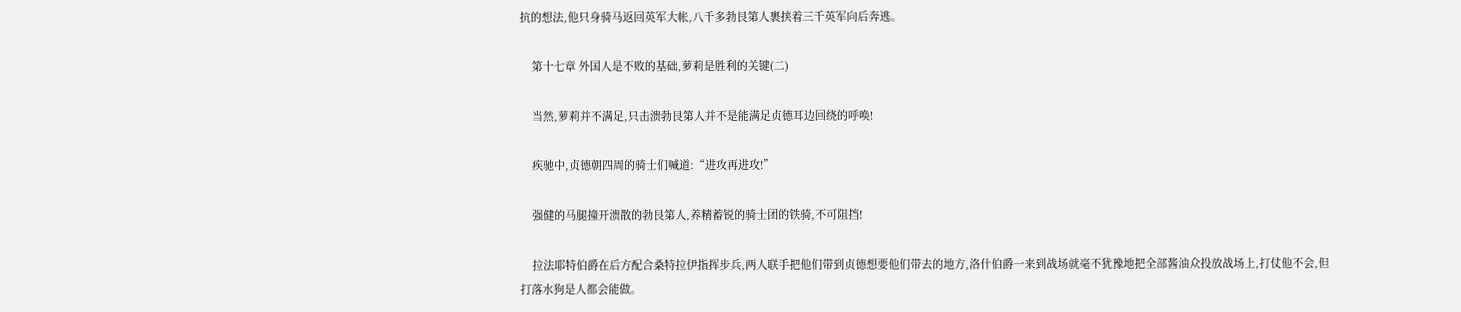抗的想法,他只身骑马返回英军大帐,八千多勃艮第人裹挟着三千英军向后奔逃。

    第十七章 外国人是不败的基础,萝莉是胜利的关键(二)

    当然,萝莉并不满足,只击溃勃艮第人并不是能满足贞德耳边回绕的呼唤!

    疾驰中,贞德朝四周的骑士们喊道:“进攻再进攻!”

    强健的马腿撞开溃散的勃艮第人,养精蓄锐的骑士团的铁骑,不可阻挡!

    拉法耶特伯爵在后方配合桑特拉伊指挥步兵,两人联手把他们带到贞德想要他们带去的地方,洛什伯爵一来到战场就毫不犹豫地把全部酱油众投放战场上,打仗他不会,但打落水狗是人都会能做。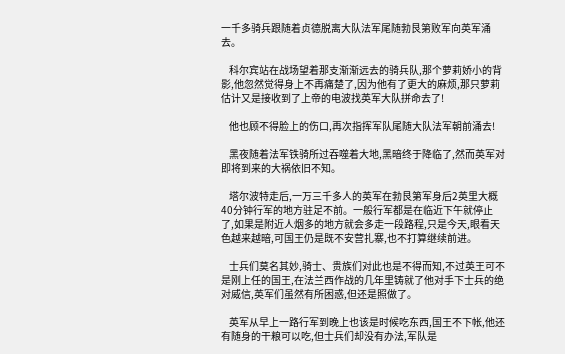一千多骑兵跟随着贞德脱离大队法军尾随勃艮第败军向英军涌去。

    科尔宾站在战场望着那支渐渐远去的骑兵队,那个萝莉娇小的背影,他忽然觉得身上不再痛楚了,因为他有了更大的麻烦,那只萝莉估计又是接收到了上帝的电波找英军大队拼命去了!

    他也顾不得脸上的伤口,再次指挥军队尾随大队法军朝前涌去!

    黑夜随着法军铁骑所过吞噬着大地,黑暗终于降临了,然而英军对即将到来的大祸依旧不知。

    塔尔波特走后,一万三千多人的英军在勃艮第军身后2英里大概40分钟行军的地方驻足不前。一般行军都是在临近下午就停止了,如果是附近人烟多的地方就会多走一段路程,只是今天,眼看天色越来越暗,可国王仍是既不安营扎寨,也不打算继续前进。

    士兵们莫名其妙,骑士、贵族们对此也是不得而知,不过英王可不是刚上任的国王,在法兰西作战的几年里铸就了他对手下士兵的绝对威信,英军们虽然有所困惑,但还是照做了。

    英军从早上一路行军到晚上也该是时候吃东西,国王不下帐,他还有随身的干粮可以吃,但士兵们却没有办法,军队是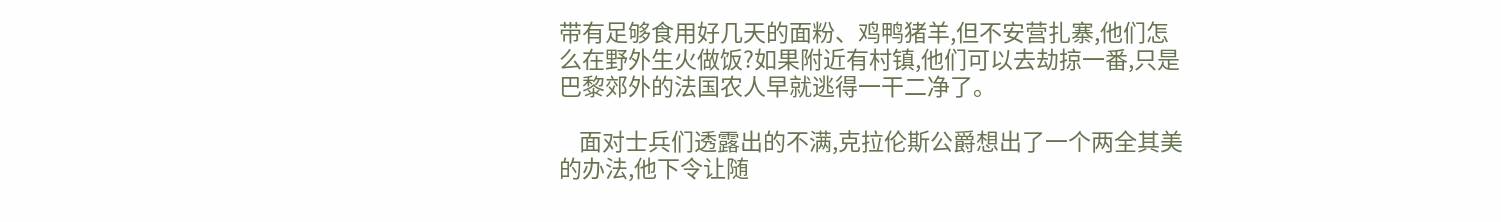带有足够食用好几天的面粉、鸡鸭猪羊,但不安营扎寨,他们怎么在野外生火做饭?如果附近有村镇,他们可以去劫掠一番,只是巴黎郊外的法国农人早就逃得一干二净了。

    面对士兵们透露出的不满,克拉伦斯公爵想出了一个两全其美的办法,他下令让随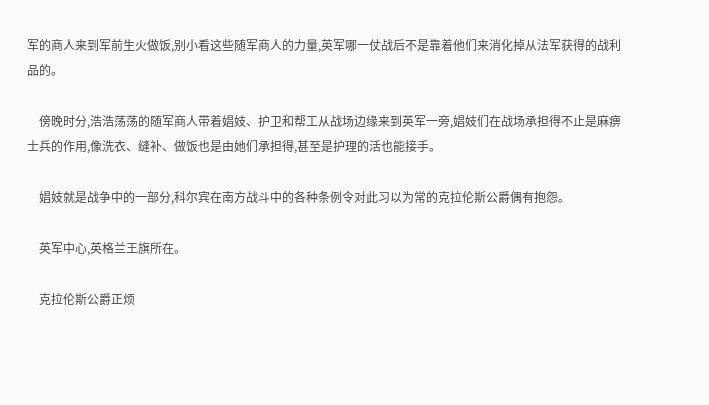军的商人来到军前生火做饭,别小看这些随军商人的力量,英军哪一仗战后不是靠着他们来消化掉从法军获得的战利品的。

    傍晚时分,浩浩荡荡的随军商人带着娼妓、护卫和帮工从战场边缘来到英军一旁,娼妓们在战场承担得不止是麻痹士兵的作用,像洗衣、缝补、做饭也是由她们承担得,甚至是护理的活也能接手。

    娼妓就是战争中的一部分,科尔宾在南方战斗中的各种条例令对此习以为常的克拉伦斯公爵偶有抱怨。

    英军中心,英格兰王旗所在。

    克拉伦斯公爵正烦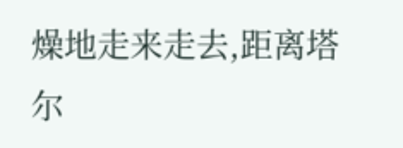燥地走来走去,距离塔尔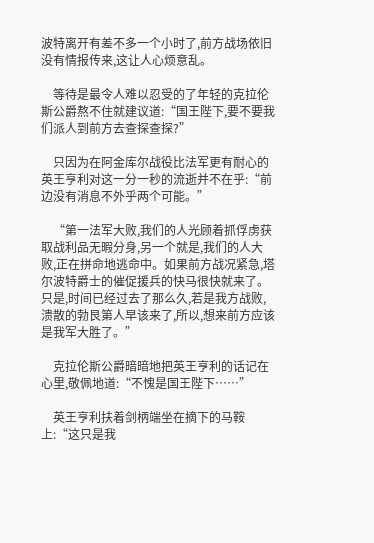波特离开有差不多一个小时了,前方战场依旧没有情报传来,这让人心烦意乱。

    等待是最令人难以忍受的了年轻的克拉伦斯公爵熬不住就建议道:“国王陛下,要不要我们派人到前方去查探查探?”

    只因为在阿金库尔战役比法军更有耐心的英王亨利对这一分一秒的流逝并不在乎:“前边没有消息不外乎两个可能。”

    “第一法军大败,我们的人光顾着抓俘虏获取战利品无暇分身,另一个就是,我们的人大败,正在拼命地逃命中。如果前方战况紧急,塔尔波特爵士的催促援兵的快马很快就来了。只是,时间已经过去了那么久,若是我方战败,溃散的勃艮第人早该来了,所以,想来前方应该是我军大胜了。”

    克拉伦斯公爵暗暗地把英王亨利的话记在心里,敬佩地道:“不愧是国王陛下……”

    英王亨利扶着剑柄端坐在摘下的马鞍上:“这只是我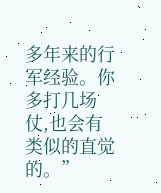多年来的行军经验。你多打几场仗,也会有类似的直觉的。”